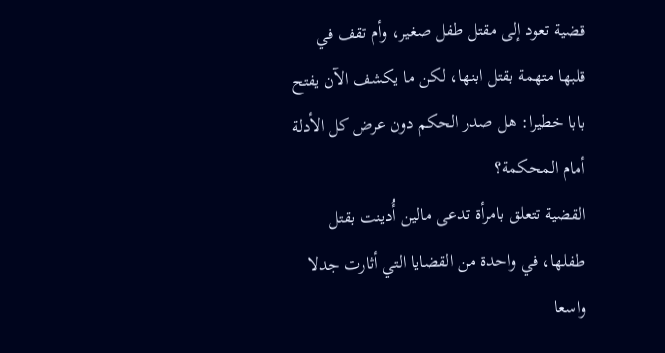قضية تعود إلى مقتل طفل صغير، وأم تقف في قلبها متهمة بقتل ابنها، لكن ما يكشف الآن يفتح بابا خطيرا: هل صدر الحكم دون عرض كل الأدلة أمام المحكمة؟
القضية تتعلق بامرأة تدعى مالين أُدينت بقتل طفلها، في واحدة من القضايا التي أثارت جدلا واسعا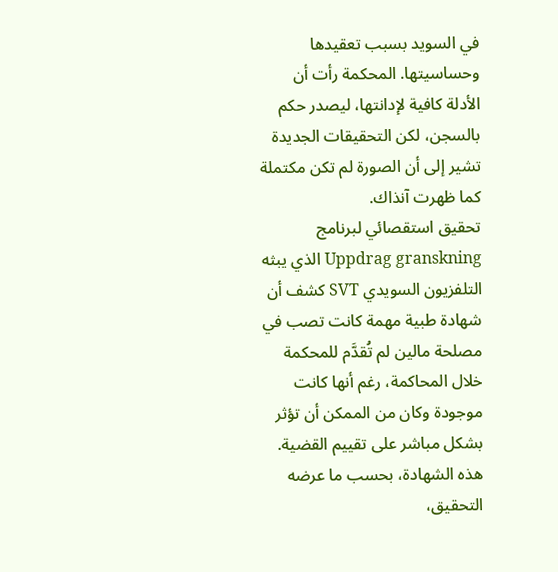في السويد بسبب تعقيدها وحساسيتها. المحكمة رأت أن الأدلة كافية لإدانتها، ليصدر حكم بالسجن، لكن التحقيقات الجديدة تشير إلى أن الصورة لم تكن مكتملة كما ظهرت آنذاك.
تحقيق استقصائي لبرنامج Uppdrag granskning الذي يبثه التلفزيون السويدي SVT كشف أن شهادة طبية مهمة كانت تصب في مصلحة مالين لم تُقدَّم للمحكمة خلال المحاكمة، رغم أنها كانت موجودة وكان من الممكن أن تؤثر بشكل مباشر على تقييم القضية.
هذه الشهادة، بحسب ما عرضه التحقيق،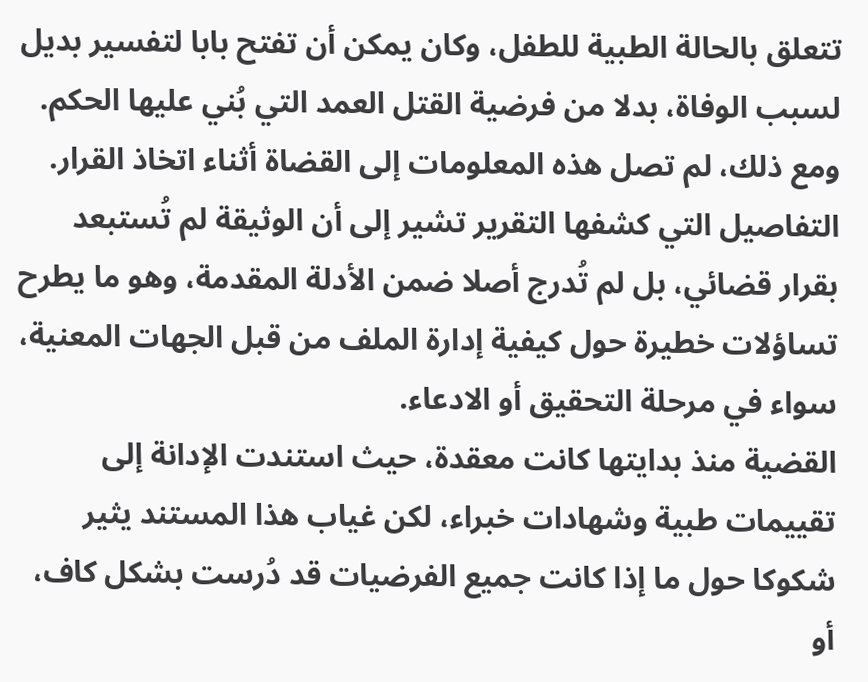تتعلق بالحالة الطبية للطفل، وكان يمكن أن تفتح بابا لتفسير بديل لسبب الوفاة، بدلا من فرضية القتل العمد التي بُني عليها الحكم. ومع ذلك، لم تصل هذه المعلومات إلى القضاة أثناء اتخاذ القرار.
التفاصيل التي كشفها التقرير تشير إلى أن الوثيقة لم تُستبعد بقرار قضائي، بل لم تُدرج أصلا ضمن الأدلة المقدمة، وهو ما يطرح تساؤلات خطيرة حول كيفية إدارة الملف من قبل الجهات المعنية، سواء في مرحلة التحقيق أو الادعاء.
القضية منذ بدايتها كانت معقدة، حيث استندت الإدانة إلى تقييمات طبية وشهادات خبراء، لكن غياب هذا المستند يثير شكوكا حول ما إذا كانت جميع الفرضيات قد دُرست بشكل كاف، أو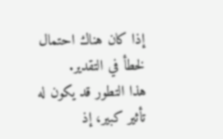إذا كان هناك احتمال لخطأ في التقدير.
هذا التطور قد يكون له تأثير كبير، إذ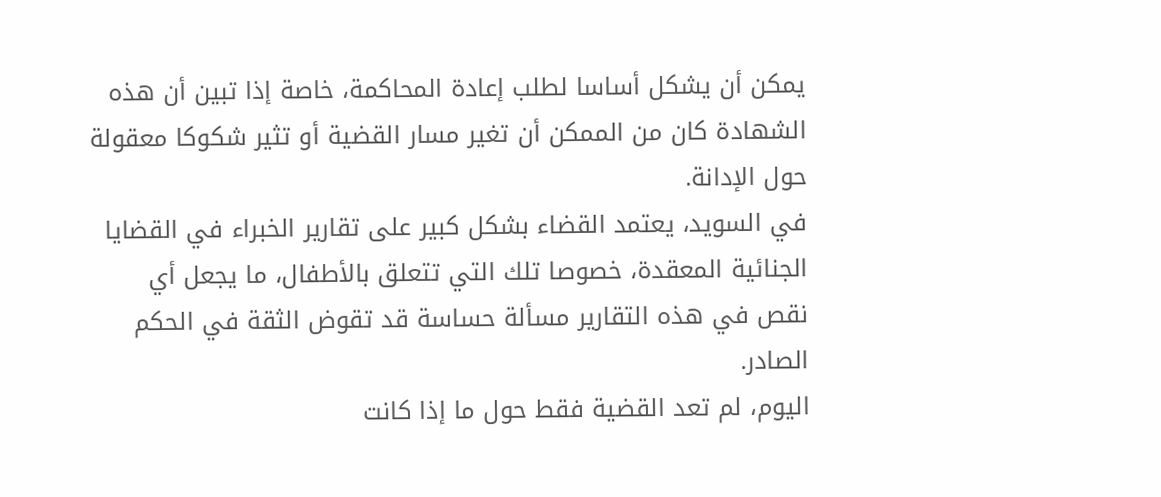يمكن أن يشكل أساسا لطلب إعادة المحاكمة، خاصة إذا تبين أن هذه الشهادة كان من الممكن أن تغير مسار القضية أو تثير شكوكا معقولة حول الإدانة.
في السويد، يعتمد القضاء بشكل كبير على تقارير الخبراء في القضايا الجنائية المعقدة، خصوصا تلك التي تتعلق بالأطفال، ما يجعل أي نقص في هذه التقارير مسألة حساسة قد تقوض الثقة في الحكم الصادر.
اليوم، لم تعد القضية فقط حول ما إذا كانت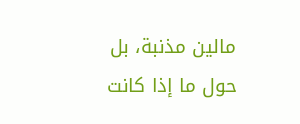مالين مذنبة، بل حول ما إذا كانت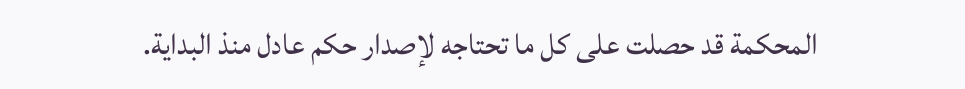المحكمة قد حصلت على كل ما تحتاجه لإصدار حكم عادل منذ البداية.